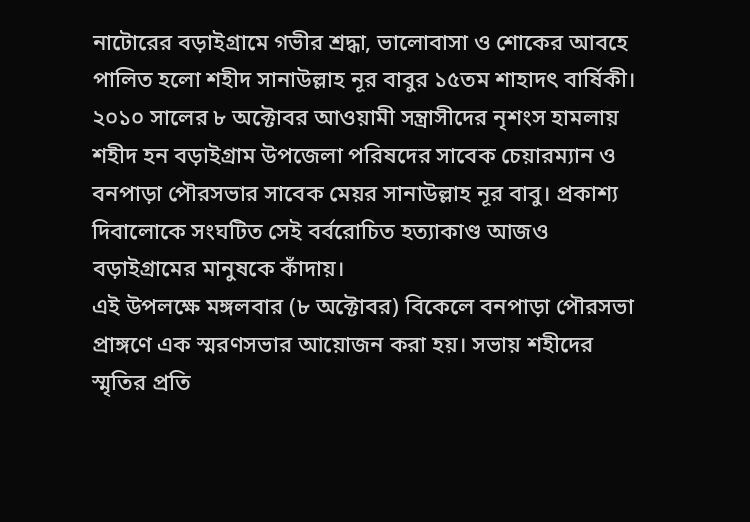নাটোরের বড়াইগ্রামে গভীর শ্রদ্ধা, ভালোবাসা ও শোকের আবহে পালিত হলো শহীদ সানাউল্লাহ নূর বাবুর ১৫তম শাহাদৎ বার্ষিকী। ২০১০ সালের ৮ অক্টোবর আওয়ামী সন্ত্রাসীদের নৃশংস হামলায় শহীদ হন বড়াইগ্রাম উপজেলা পরিষদের সাবেক চেয়ারম্যান ও বনপাড়া পৌরসভার সাবেক মেয়র সানাউল্লাহ নূর বাবু। প্রকাশ্য দিবালোকে সংঘটিত সেই বর্বরোচিত হত্যাকাণ্ড আজও বড়াইগ্রামের মানুষকে কাঁদায়।
এই উপলক্ষে মঙ্গলবার (৮ অক্টোবর) বিকেলে বনপাড়া পৌরসভা প্রাঙ্গণে এক স্মরণসভার আয়োজন করা হয়। সভায় শহীদের স্মৃতির প্রতি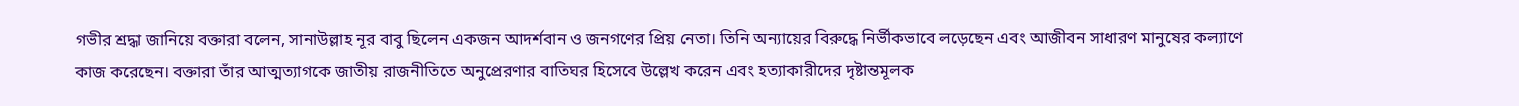গভীর শ্রদ্ধা জানিয়ে বক্তারা বলেন, সানাউল্লাহ নূর বাবু ছিলেন একজন আদর্শবান ও জনগণের প্রিয় নেতা। তিনি অন্যায়ের বিরুদ্ধে নির্ভীকভাবে লড়েছেন এবং আজীবন সাধারণ মানুষের কল্যাণে কাজ করেছেন। বক্তারা তাঁর আত্মত্যাগকে জাতীয় রাজনীতিতে অনুপ্রেরণার বাতিঘর হিসেবে উল্লেখ করেন এবং হত্যাকারীদের দৃষ্টান্তমূলক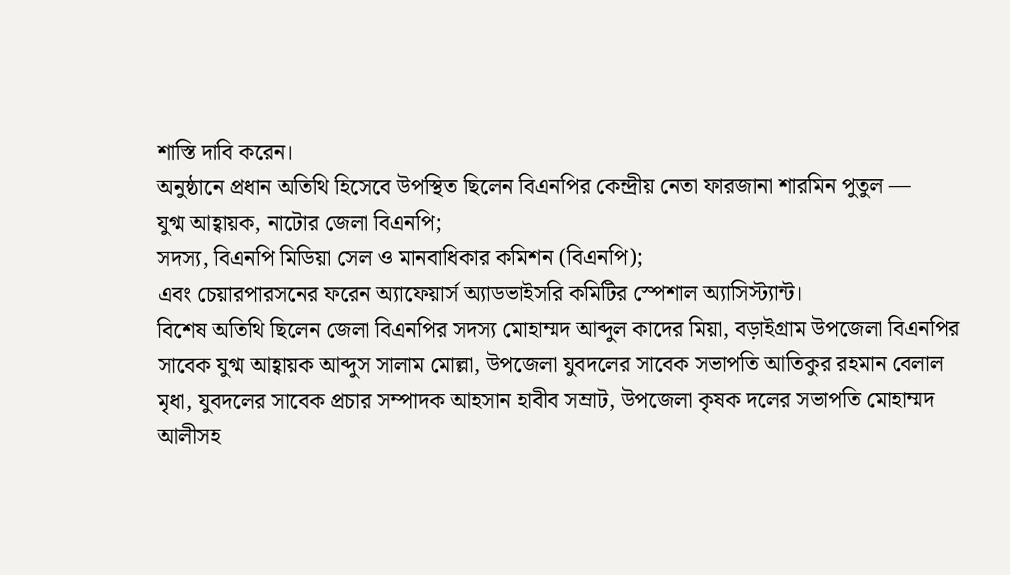শাস্তি দাবি করেন।
অনুষ্ঠানে প্রধান অতিথি হিসেবে উপস্থিত ছিলেন বিএনপির কেন্দ্রীয় নেতা ফারজানা শারমিন পুতুল —
যুগ্ম আহ্বায়ক, নাটোর জেলা বিএনপি;
সদস্য, বিএনপি মিডিয়া সেল ও মানবাধিকার কমিশন (বিএনপি);
এবং চেয়ারপারসনের ফরেন অ্যাফেয়ার্স অ্যাডভাইসরি কমিটির স্পেশাল অ্যাসিস্ট্যান্ট।
বিশেষ অতিথি ছিলেন জেলা বিএনপির সদস্য মোহাম্মদ আব্দুল কাদের মিয়া, বড়াইগ্রাম উপজেলা বিএনপির সাবেক যুগ্ম আহ্বায়ক আব্দুস সালাম মোল্লা, উপজেলা যুবদলের সাবেক সভাপতি আতিকুর রহমান বেলাল মৃধা, যুবদলের সাবেক প্রচার সম্পাদক আহসান হাবীব সম্রাট, উপজেলা কৃষক দলের সভাপতি মোহাম্মদ আলীসহ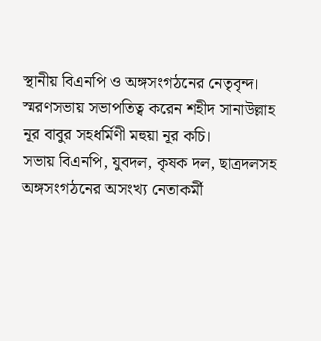স্থানীয় বিএনপি ও অঙ্গসংগঠনের নেতৃবৃন্দ।
স্মরণসভায় সভাপতিত্ব করেন শহীদ সানাউল্লাহ নূর বাবুর সহধর্মিণী মহুয়া নূর কচি।
সভায় বিএনপি, যুবদল, কৃষক দল, ছাত্রদলসহ অঙ্গসংগঠনের অসংখ্য নেতাকর্মী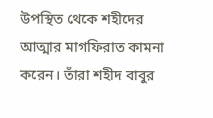উপস্থিত থেকে শহীদের আত্মার মাগফিরাত কামনা করেন। তাঁরা শহীদ বাবুর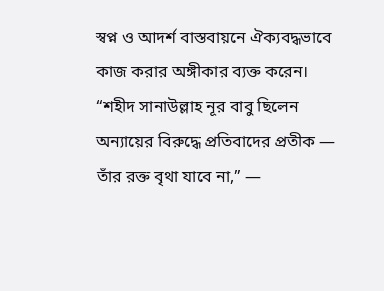স্বপ্ন ও আদর্শ বাস্তবায়নে ঐক্যবদ্ধভাবে কাজ করার অঙ্গীকার ব্যক্ত করেন।
“শহীদ সানাউল্লাহ নূর বাবু ছিলেন অন্যায়ের বিরুদ্ধে প্রতিবাদের প্রতীক — তাঁর রক্ত বৃথা যাবে না,” —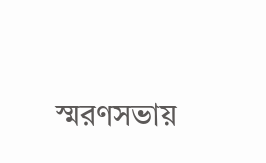স্মরণসভায়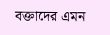বক্তাদের এমন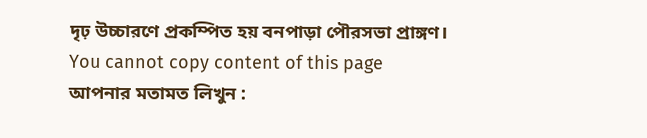দৃঢ় উচ্চারণে প্রকম্পিত হয় বনপাড়া পৌরসভা প্রাঙ্গণ।
You cannot copy content of this page
আপনার মতামত লিখুন :